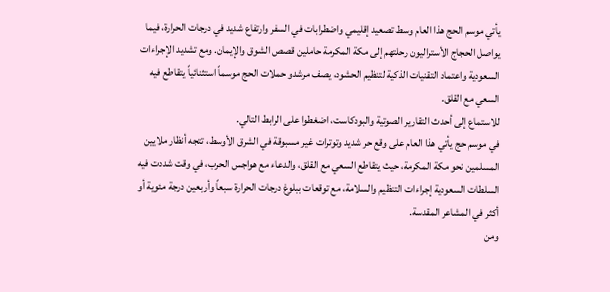يأتي موسم الحج هذا العام وسط تصعيد إقليمي واضطرابات في السفر وارتفاع شديد في درجات الحرارة، فيما يواصل الحجاج الأستراليون رحلتهم إلى مكة المكرمة حاملين قصص الشوق والإيمان. ومع تشديد الإجراءات السعودية واعتماد التقنيات الذكية لتنظيم الحشود، يصف مرشدو حملات الحج موسماً استثنائياً يتقاطع فيه السعي مع القلق.
للاستماع إلى أحدث التقارير الصوتية والبودكاست، اضغطوا على الرابط التالي.
في موسم حج يأتي هذا العام على وقع حر شديد وتوترات غير مسبوقة في الشرق الأوسط، تتجه أنظار ملايين المسلمين نحو مكة المكرمة، حيث يتقاطع السعي مع القلق، والدعاء مع هواجس الحرب، في وقت شددت فيه السلطات السعودية إجراءات التنظيم والسلامة، مع توقعات ببلوغ درجات الحرارة سبعاً وأربعين درجة مئوية أو أكثر في المشاعر المقدسة.
ومن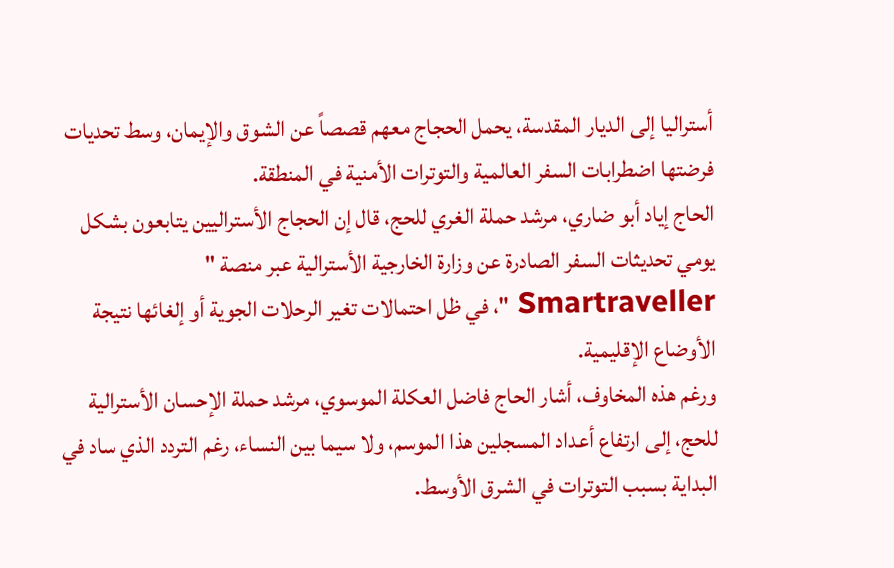أستراليا إلى الديار المقدسة، يحمل الحجاج معهم قصصاً عن الشوق والإيمان، وسط تحديات فرضتها اضطرابات السفر العالمية والتوترات الأمنية في المنطقة.
الحاج إياد أبو ضاري، مرشد حملة الغري للحج، قال إن الحجاج الأستراليين يتابعون بشكل يومي تحديثات السفر الصادرة عن وزارة الخارجية الأسترالية عبر منصة " Smartraveller "، في ظل احتمالات تغير الرحلات الجوية أو إلغائها نتيجة الأوضاع الإقليمية.
ورغم هذه المخاوف، أشار الحاج فاضل العكلة الموسوي، مرشد حملة الإحسان الأسترالية للحج، إلى ارتفاع أعداد المسجلين هذا الموسم، ولا سيما بين النساء، رغم التردد الذي ساد في البداية بسبب التوترات في الشرق الأوسط.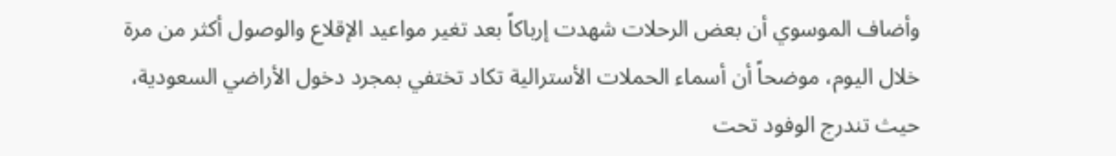وأضاف الموسوي أن بعض الرحلات شهدت إرباكاً بعد تغير مواعيد الإقلاع والوصول أكثر من مرة خلال اليوم، موضحاً أن أسماء الحملات الأسترالية تكاد تختفي بمجرد دخول الأراضي السعودية، حيث تندرج الوفود تحت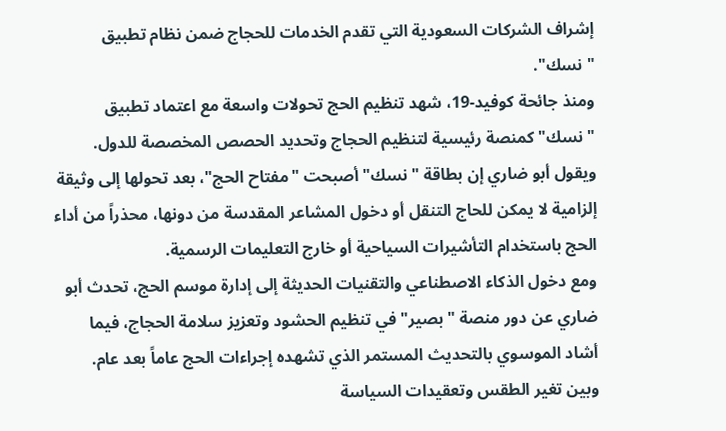إشراف الشركات السعودية التي تقدم الخدمات للحجاج ضمن نظام تطبيق "نسك".
ومنذ جائحة كوفيد-19، شهد تنظيم الحج تحولات واسعة مع اعتماد تطبيق "نسك" كمنصة رئيسية لتنظيم الحجاج وتحديد الحصص المخصصة للدول.
ويقول أبو ضاري إن بطاقة "نسك" أصبحت "مفتاح الحج"، بعد تحولها إلى وثيقة إلزامية لا يمكن للحاج التنقل أو دخول المشاعر المقدسة من دونها، محذراً من أداء الحج باستخدام التأشيرات السياحية أو خارج التعليمات الرسمية.
ومع دخول الذكاء الاصطناعي والتقنيات الحديثة إلى إدارة موسم الحج، تحدث أبو ضاري عن دور منصة "بصير" في تنظيم الحشود وتعزيز سلامة الحجاج، فيما أشاد الموسوي بالتحديث المستمر الذي تشهده إجراءات الحج عاماً بعد عام.
وبين تغير الطقس وتعقيدات السياسة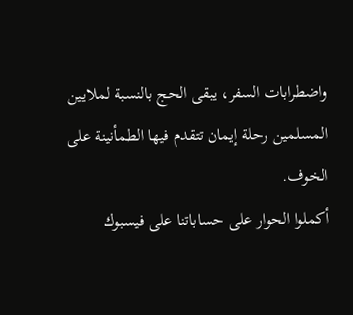واضطرابات السفر، يبقى الحج بالنسبة لملايين المسلمين رحلة إيمان تتقدم فيها الطمأنينة على الخوف.
أكملوا الحوار على حساباتنا على فيسبوك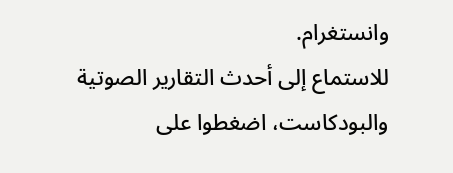وانستغرام.
للاستماع إلى أحدث التقارير الصوتية والبودكاست، اضغطوا على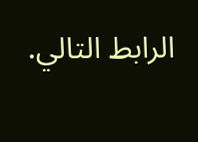الرابط التالي.